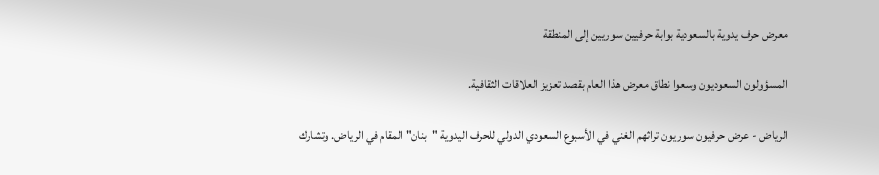معرض حرف يدوية بالسعودية بوابة حرفيين سوريين إلى المنطقة

المسؤولون السعوديون وسعوا نطاق معرض هذا العام بقصد تعزيز العلاقات الثقافية.

الرياض - عرض حرفيون سوريون تراثهم الغني في الأسبوع السعودي الدولي للحرف اليدوية "بنان" المقام في الرياض. وتشارك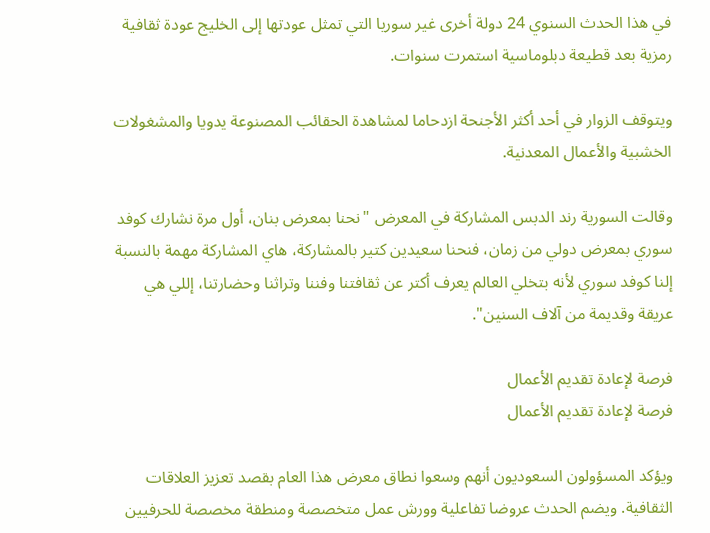في هذا الحدث السنوي 24 دولة أخرى غير سوريا التي تمثل عودتها إلى الخليج عودة ثقافية رمزية بعد قطيعة دبلوماسية استمرت سنوات.

ويتوقف الزوار في أحد أكثر الأجنحة ازدحاما لمشاهدة الحقائب المصنوعة يدويا والمشغولات الخشبية والأعمال المعدنية.

وقالت السورية رند الدبس المشاركة في المعرض "نحنا بمعرض بنان، أول مرة نشارك كوفد سوري بمعرض دولي من زمان، فنحنا سعيدين كتير بالمشاركة، هاي المشاركة مهمة بالنسبة إلنا كوفد سوري لأنه بتخلي العالم يعرف أكتر عن ثقافتنا وفننا وتراثنا وحضارتنا، إللي هي عريقة وقديمة من آلاف السنين".

فرصة لإعادة تقديم الأعمال
فرصة لإعادة تقديم الأعمال

ويؤكد المسؤولون السعوديون أنهم وسعوا نطاق معرض هذا العام بقصد تعزيز العلاقات الثقافية. ويضم الحدث عروضا تفاعلية وورش عمل متخصصة ومنطقة مخصصة للحرفيين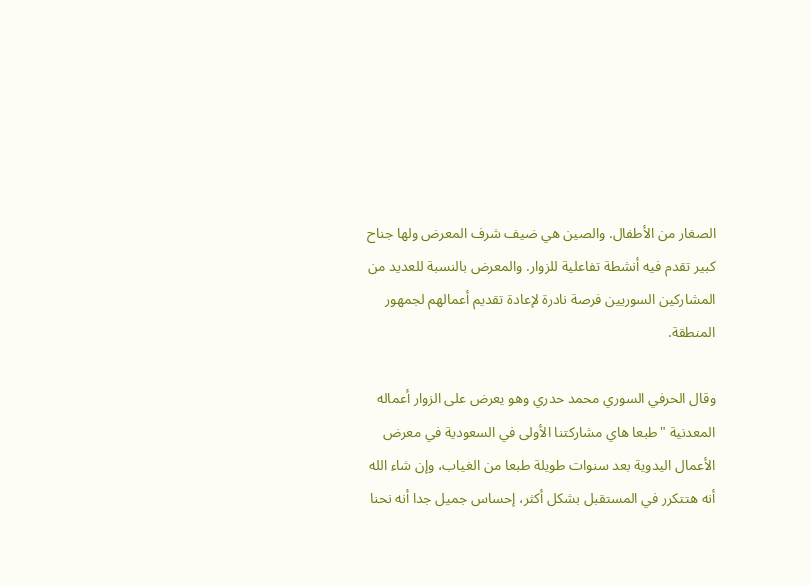الصغار من الأطفال. والصين هي ضيف شرف المعرض ولها جناح كبير تقدم فيه أنشطة تفاعلية للزوار. والمعرض بالنسبة للعديد من المشاركين السوريين فرصة نادرة لإعادة تقديم أعمالهم لجمهور المنطقة.

وقال الحرفي السوري محمد حدري وهو يعرض على الزوار أعماله المعدنية "طبعا هاي مشاركتنا الأولى في السعودية في معرض الأعمال اليدوية بعد سنوات طويلة طبعا من الغياب، وإن شاء الله أنه هتتكرر في المستقبل بشكل أكثر، إحساس جميل جدا أنه نحنا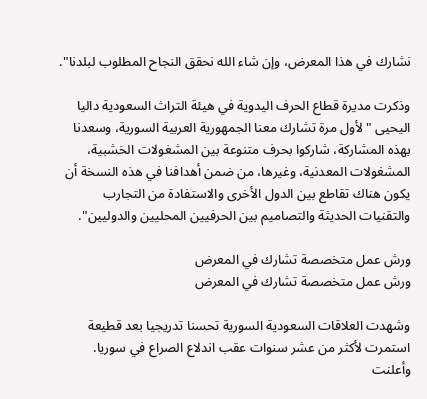نشارك في هذا المعرض، وإن شاء الله نحقق النجاح المطلوب لبلدنا".

وذكرت مديرة قطاع الحرف اليدوية في هيئة التراث السعودية داليا اليحيى "لأول مرة تشارك معنا الجمهورية العربية السورية، وسعدنا بهذه المشاركة، شاركوا بحرف متنوعة بين المشغولات الخشبية، المشغولات المعدنية، وغيرها، من ضمن أهدافنا في هذه النسخة أن يكون هناك تقاطع بين الدول الأخرى والاستفادة من التجارب والتقنيات الحديثة والتصاميم بين الحرفيين المحليين والدوليين".

ورش عمل متخصصة تشارك في المعرض
ورش عمل متخصصة تشارك في المعرض

وشهدت العلاقات السعودية السورية تحسنا تدريجيا بعد قطيعة استمرت لأكثر من عشر سنوات عقب اندلاع الصراع في سوريا. وأعلنت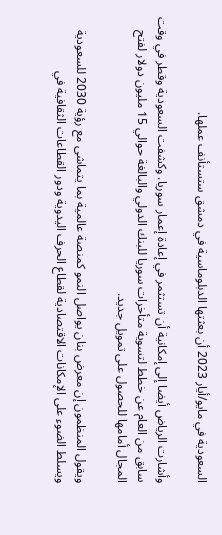السعودية في مايو/أيار 2023 أن بعثتها الدبلوماسية في دمشق ستستأنف عملها.

وأشارت الرياض أيضا إلى إمكانية أن تستثمر في إعادة إعمار سوريا. وكشفت السعودية وقطر في وقت سابق من العام عن خطط لتسوية متأخرات سوريا للبنك الدولي والبالغة حوالي 15 مليون دولار لفتح المجال أمامها للحصول على تمويل جديد.

ويقول المنظمون إن معرض بنان يواصل النمو كمنصة عالمية بما يتماشى مع رؤية 2030 للسعودية ويسلط الضوء على الإمكانات الاقتصادية لقطاع الحرف اليدوية ودور القطاعات الثقافية في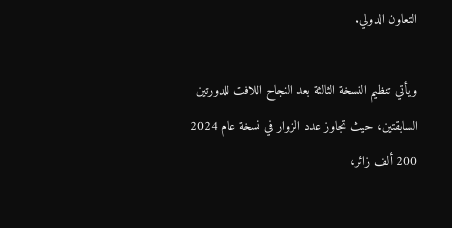التعاون الدولي.

ويأتي تنظيم النسخة الثالثة بعد النجاح اللافت للدورتين السابقتين، حيث تجاوز عدد الزوار في نسخة عام 2024 200 ألف زائر،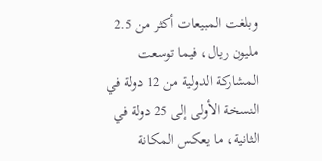وبلغت المبيعات أكثر من 2.5 مليون ريال، فيما توسعت المشاركة الدولية من 12 دولة في النسخة الأولى إلى 25 دولة في الثانية، ما يعكس المكانة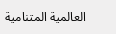العالمية المتنامية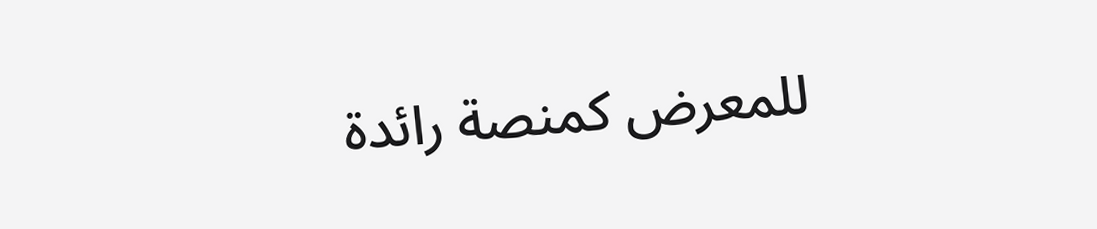للمعرض كمنصة رائدة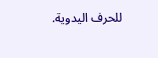للحرف اليدوية.